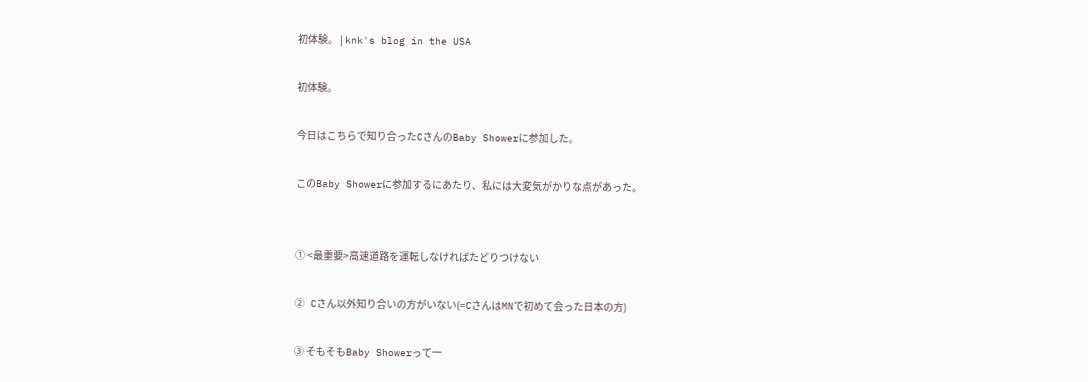初体験。 | knk's blog in the USA

初体験。

今日はこちらで知り合ったCさんのBaby Showerに参加した。

このBaby Showerに参加するにあたり、私には大変気がかりな点があった。


① <最重要>高速道路を運転しなければたどりつけない

② Cさん以外知り合いの方がいない(=CさんはMNで初めて会った日本の方)

③ そもそもBaby Showerって一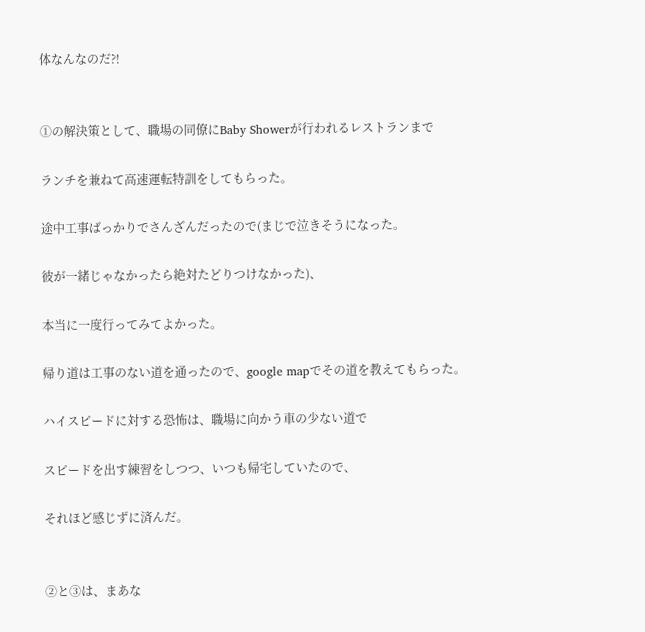体なんなのだ?!


①の解決策として、職場の同僚にBaby Showerが行われるレストランまで

ランチを兼ねて高速運転特訓をしてもらった。

途中工事ばっかりでさんざんだったので(まじで泣きそうになった。

彼が一緒じゃなかったら絶対たどりつけなかった)、

本当に一度行ってみてよかった。

帰り道は工事のない道を通ったので、google mapでその道を教えてもらった。

ハイスピードに対する恐怖は、職場に向かう車の少ない道で

スピードを出す練習をしつつ、いつも帰宅していたので、

それほど感じずに済んだ。


②と③は、まあな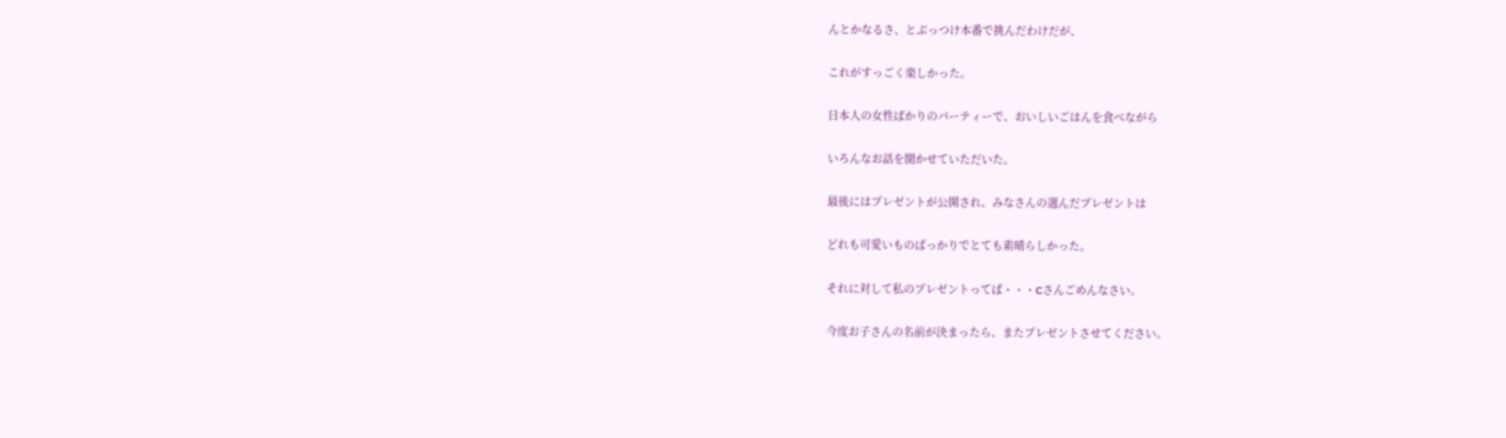んとかなるさ、とぶっつけ本番で挑んだわけだが、

これがすっごく楽しかった。

日本人の女性ばかりのパーティーで、おいしいごはんを食べながら

いろんなお話を聞かせていただいた。

最後にはプレゼントが公開され、みなさんの選んだプレゼントは

どれも可愛いものばっかりでとても素晴らしかった。

それに対して私のプレゼントってば・・・Cさんごめんなさい。

今度お子さんの名前が決まったら、またプレゼントさせてください。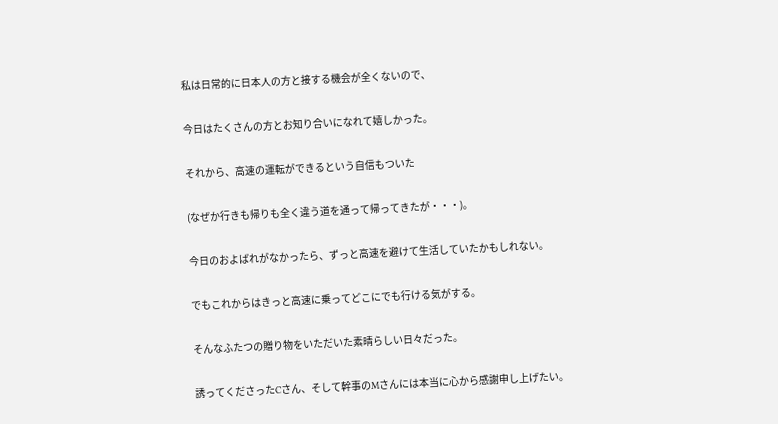私は日常的に日本人の方と接する機会が全くないので、

今日はたくさんの方とお知り合いになれて嬉しかった。

それから、高速の運転ができるという自信もついた

(なぜか行きも帰りも全く違う道を通って帰ってきたが・・・)。

今日のおよばれがなかったら、ずっと高速を避けて生活していたかもしれない。

でもこれからはきっと高速に乗ってどこにでも行ける気がする。

そんなふたつの贈り物をいただいた素晴らしい日々だった。

誘ってくださったCさん、そして幹事のMさんには本当に心から感謝申し上げたい。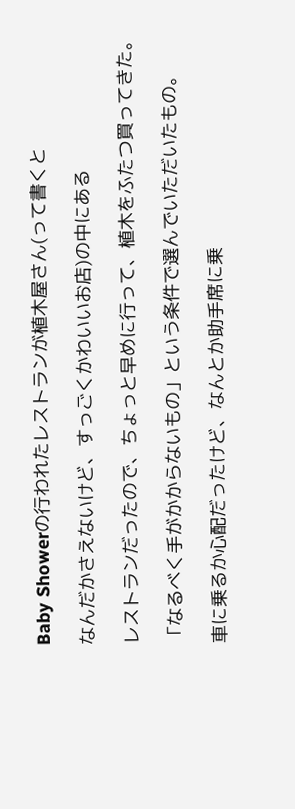Baby Showerの行われたレストランが植木屋さん(って書くと

なんだかさえないけど、すっごくかわいいお店)の中にある

レストランだったので、ちょっと早めに行って、植木をふたつ買ってきた。

「なるべく手がかからないもの」という条件で選んでいただいたもの。

車に乗るか心配だったけど、なんとか助手席に乗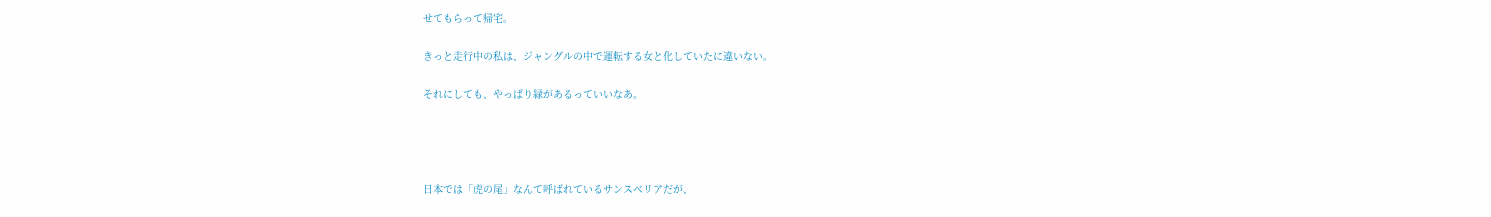せてもらって帰宅。

きっと走行中の私は、ジャングルの中で運転する女と化していたに違いない。

それにしても、やっぱり緑があるっていいなあ。




日本では「虎の尾」なんて呼ばれているサンスベリアだが、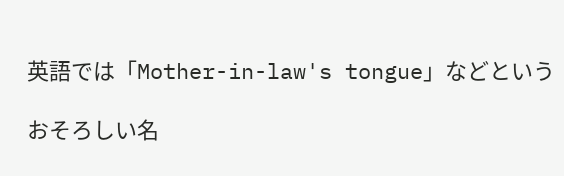英語では「Mother-in-law's tongue」などという

おそろしい名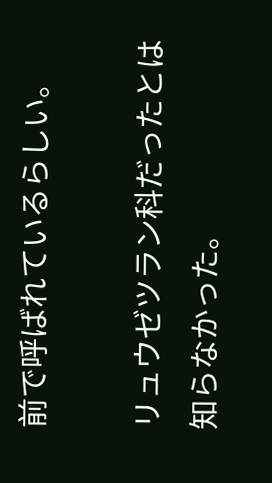前で呼ばれているらしい。

リュウゼツラン科だったとは知らなかった。